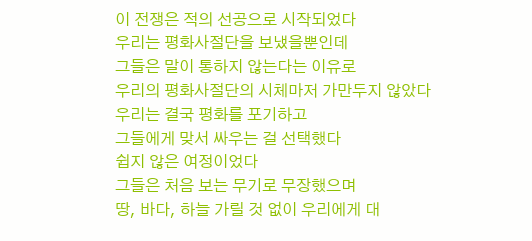이 전쟁은 적의 선공으로 시작되었다
우리는 평화사절단을 보냈을뿐인데
그들은 말이 통하지 않는다는 이유로
우리의 평화사절단의 시체마저 가만두지 않았다
우리는 결국 평화를 포기하고
그들에게 맞서 싸우는 걸 선택했다
쉽지 않은 여정이었다
그들은 처음 보는 무기로 무장했으며
땅, 바다, 하늘 가릴 것 없이 우리에게 대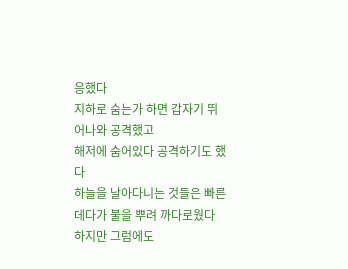응했다
지하로 숨는가 하면 갑자기 뛰어나와 공격했고
해저에 숨어있다 공격하기도 했다
하늘을 날아다니는 것들은 빠른데다가 불을 뿌려 까다로웠다
하지만 그럼에도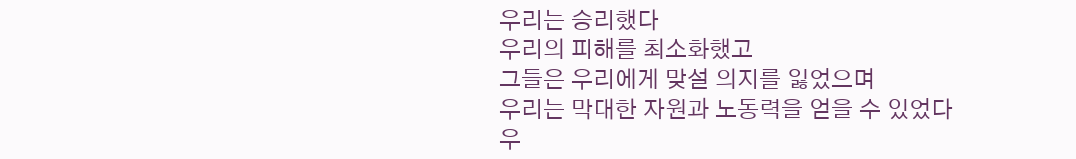우리는 승리했다
우리의 피해를 최소화했고
그들은 우리에게 맞설 의지를 잃었으며
우리는 막대한 자원과 노동력을 얻을 수 있었다
우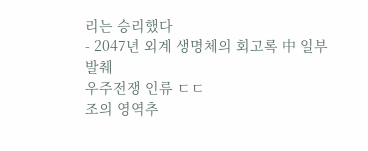리는 승리했다
- 2047년 외계 생명체의 회고록 中 일부 발췌
우주전쟁 인류 ㄷㄷ
조의 영역추